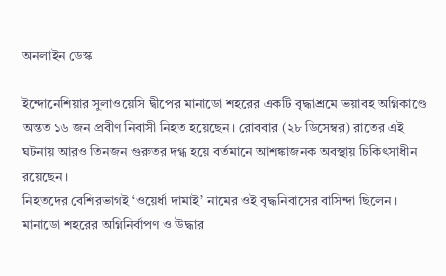অনলাইন ডেস্ক

ইন্দোনেশিয়ার সুলাওয়েসি দ্বীপের মানাডো শহরের একটি বৃদ্ধাশ্রমে ভয়াবহ অগ্নিকাণ্ডে অন্তত ১৬ জন প্রবীণ নিবাসী নিহত হয়েছেন। রোববার (২৮ ডিসেম্বর) রাতের এই ঘটনায় আরও তিনজন গুরুতর দগ্ধ হয়ে বর্তমানে আশঙ্কাজনক অবস্থায় চিকিৎসাধীন রয়েছেন।
নিহতদের বেশিরভাগই ‘ওয়ের্ধা দামাই’ নামের ওই বৃদ্ধনিবাসের বাসিন্দা ছিলেন। মানাডো শহরের অগ্নিনির্বাপণ ও উদ্ধার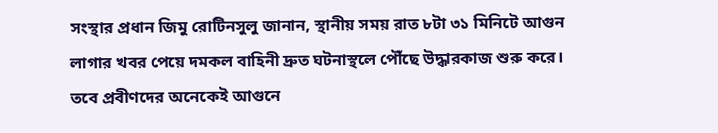সংস্থার প্রধান জিমু রোটিনসুলু জানান, স্থানীয় সময় রাত ৮টা ৩১ মিনিটে আগুন লাগার খবর পেয়ে দমকল বাহিনী দ্রুত ঘটনাস্থলে পৌঁছে উদ্ধারকাজ শুরু করে। তবে প্রবীণদের অনেকেই আগুনে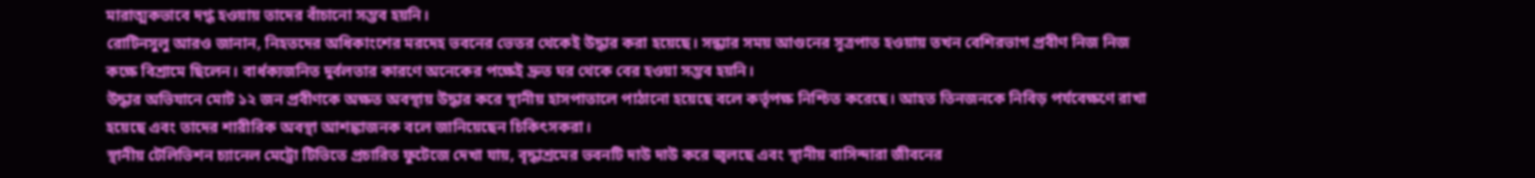মারাত্মকভাবে দগ্ধ হওয়ায় তাদের বাঁচানো সম্ভব হয়নি।
রোটিনসুলু আরও জানান, নিহতদের অধিকাংশের মরদেহ ভবনের ভেতর থেকেই উদ্ধার করা হয়েছে। সন্ধ্যার সময় আগুনের সূত্রপাত হওয়ায় তখন বেশিরভাগ প্রবীণ নিজ নিজ কক্ষে বিশ্রামে ছিলেন। বার্ধক্যজনিত দুর্বলতার কারণে অনেকের পক্ষেই দ্রুত ঘর থেকে বের হওয়া সম্ভব হয়নি।
উদ্ধার অভিযানে মোট ১২ জন প্রবীণকে অক্ষত অবস্থায় উদ্ধার করে স্থানীয় হাসপাতালে পাঠানো হয়েছে বলে কর্তৃপক্ষ নিশ্চিত করেছে। আহত তিনজনকে নিবিড় পর্যবেক্ষণে রাখা হয়েছে এবং তাদের শারীরিক অবস্থা আশঙ্কাজনক বলে জানিয়েছেন চিকিৎসকরা।
স্থানীয় টেলিভিশন চ্যানেল মেট্রো টিভিতে প্রচারিত ফুটেজে দেখা যায়, বৃদ্ধাশ্রমের ভবনটি দাউ দাউ করে জ্বলছে এবং স্থানীয় বাসিন্দারা জীবনের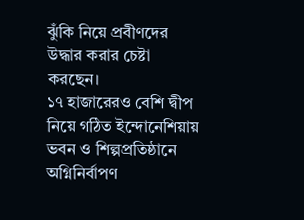ঝুঁকি নিয়ে প্রবীণদের উদ্ধার করার চেষ্টা করছেন।
১৭ হাজারেরও বেশি দ্বীপ নিয়ে গঠিত ইন্দোনেশিয়ায় ভবন ও শিল্পপ্রতিষ্ঠানে অগ্নিনির্বাপণ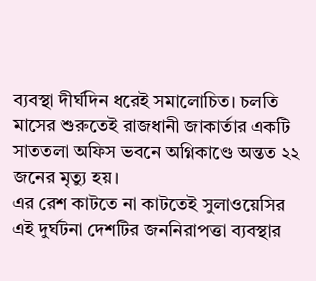ব্যবস্থা দীর্ঘদিন ধরেই সমালোচিত। চলতি মাসের শুরুতেই রাজধানী জাকার্তার একটি সাততলা অফিস ভবনে অগ্নিকাণ্ডে অন্তত ২২ জনের মৃত্যু হয়।
এর রেশ কাটতে না কাটতেই সুলাওয়েসির এই দুর্ঘটনা দেশটির জননিরাপত্তা ব্যবস্থার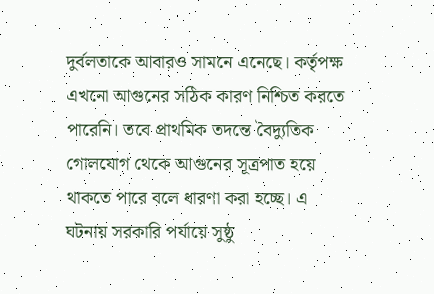দুর্বলতাকে আবারও সামনে এনেছে। কর্তৃপক্ষ এখনো আগুনের সঠিক কারণ নিশ্চিত করতে পারেনি। তবে প্রাথমিক তদন্তে বৈদ্যুতিক গোলযোগ থেকে আগুনের সূত্রপাত হয়ে থাকতে পারে বলে ধারণা করা হচ্ছে। এ ঘটনায় সরকারি পর্যায়ে সুষ্ঠু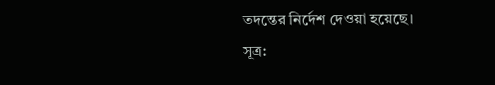তদন্তের নির্দেশ দেওয়া হয়েছে।
সূত্র: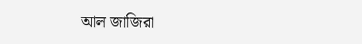আল জাজিরা